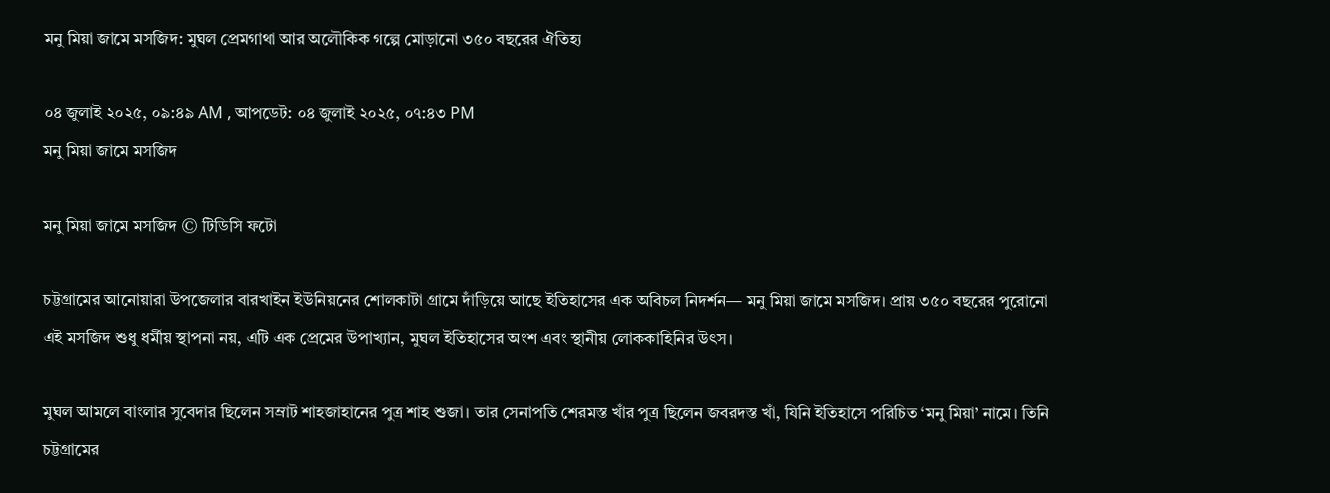মনু মিয়া জামে মসজিদ: মুঘল প্রেমগাথা আর অলৌকিক গল্পে মোড়ানো ৩৫০ বছরের ঐতিহ্য

০৪ জুলাই ২০২৫, ০৯:৪৯ AM , আপডেট: ০৪ জুলাই ২০২৫, ০৭:৪৩ PM
মনু মিয়া জামে মসজিদ

মনু মিয়া জামে মসজিদ © টিডিসি ফটো

চট্টগ্রামের আনোয়ারা উপজেলার বারখাইন ইউনিয়নের শোলকাটা গ্রামে দাঁড়িয়ে আছে ইতিহাসের এক অবিচল নিদর্শন— মনু মিয়া জামে মসজিদ। প্রায় ৩৫০ বছরের পুরোনো এই মসজিদ শুধু ধর্মীয় স্থাপনা নয়, এটি এক প্রেমের উপাখ্যান, মুঘল ইতিহাসের অংশ এবং স্থানীয় লোককাহিনির উৎস।

মুঘল আমলে বাংলার সুবেদার ছিলেন সম্রাট শাহজাহানের পুত্র শাহ শুজা। তার সেনাপতি শেরমস্ত খাঁর পুত্র ছিলেন জবরদস্ত খাঁ, যিনি ইতিহাসে পরিচিত ‘মনু মিয়া’ নামে। তিনি চট্টগ্রামের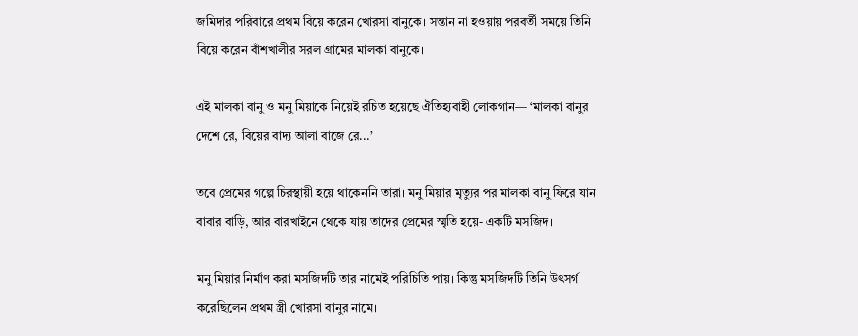জমিদার পরিবারে প্রথম বিয়ে করেন খোরসা বানুকে। সন্তান না হওয়ায় পরবর্তী সময়ে তিনি বিয়ে করেন বাঁশখালীর সরল গ্রামের মালকা বানুকে।

এই মালকা বানু ও মনু মিয়াকে নিয়েই রচিত হয়েছে ঐতিহ্যবাহী লোকগান— ‘মালকা বানুর দেশে রে, বিয়ের বাদ্য আলা বাজে রে...’

তবে প্রেমের গল্পে চিরস্থায়ী হয়ে থাকেননি তারা। মনু মিয়ার মৃত্যুর পর মালকা বানু ফিরে যান বাবার বাড়ি, আর বারখাইনে থেকে যায় তাদের প্রেমের স্মৃতি হয়ে- একটি মসজিদ।

মনু মিয়ার নির্মাণ করা মসজিদটি তার নামেই পরিচিতি পায়। কিন্তু মসজিদটি তিনি উৎসর্গ করেছিলেন প্রথম স্ত্রী খোরসা বানুর নামে।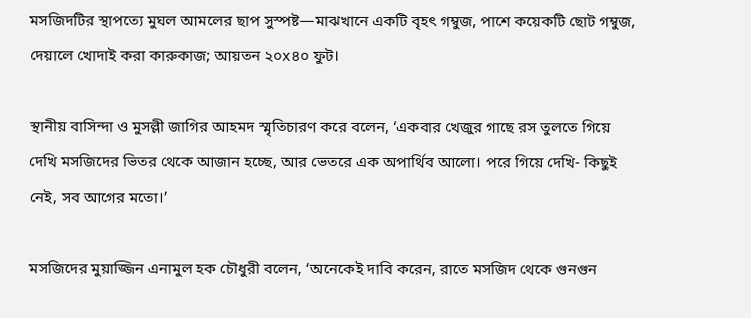মসজিদটির স্থাপত্যে মুঘল আমলের ছাপ সুস্পষ্ট—মাঝখানে একটি বৃহৎ গম্বুজ, পাশে কয়েকটি ছোট গম্বুজ, দেয়ালে খোদাই করা কারুকাজ; আয়তন ২০x৪০ ফুট।

স্থানীয় বাসিন্দা ও মুসল্লী জাগির আহমদ স্মৃতিচারণ করে বলেন, ‘একবার খেজুর গাছে রস তুলতে গিয়ে দেখি মসজিদের ভিতর থেকে আজান হচ্ছে, আর ভেতরে এক অপার্থিব আলো। পরে গিয়ে দেখি- কিছুই নেই, সব আগের মতো।’

মসজিদের মুয়াজ্জিন এনামুল হক চৌধুরী বলেন, ‘অনেকেই দাবি করেন, রাতে মসজিদ থেকে গুনগুন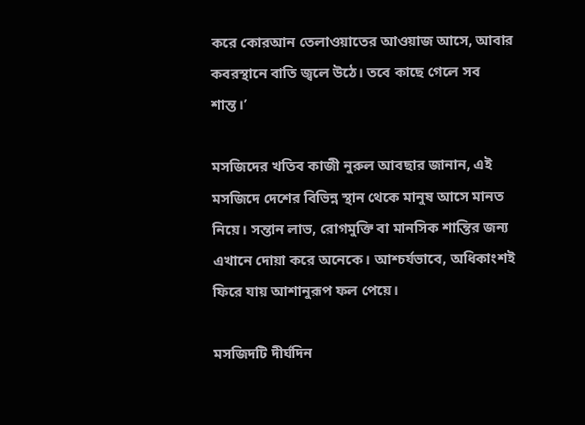করে কোরআন তেলাওয়াতের আওয়াজ আসে, আবার কবরস্থানে বাতি জ্বলে উঠে। তবে কাছে গেলে সব শান্ত।’

মসজিদের খতিব কাজী নুরুল আবছার জানান, এই মসজিদে দেশের বিভিন্ন স্থান থেকে মানুষ আসে মানত নিয়ে। সন্তান লাভ, রোগমুক্তি বা মানসিক শান্তির জন্য এখানে দোয়া করে অনেকে। আশ্চর্যভাবে, অধিকাংশই ফিরে যায় আশানুরূপ ফল পেয়ে।

মসজিদটি দীর্ঘদিন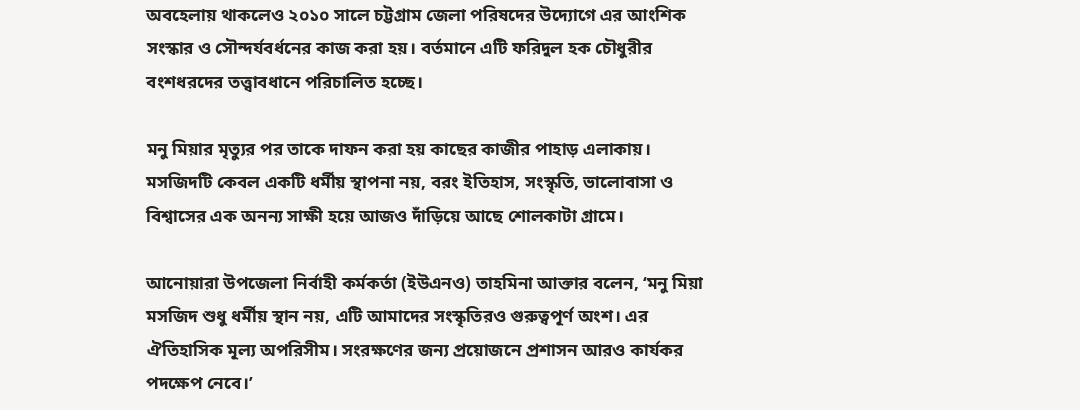অবহেলায় থাকলেও ২০১০ সালে চট্টগ্রাম জেলা পরিষদের উদ্যোগে এর আংশিক সংস্কার ও সৌন্দর্যবর্ধনের কাজ করা হয়। বর্তমানে এটি ফরিদুল হক চৌধুরীর বংশধরদের তত্ত্বাবধানে পরিচালিত হচ্ছে।

মনু মিয়ার মৃত্যুর পর তাকে দাফন করা হয় কাছের কাজীর পাহাড় এলাকায়। মসজিদটি কেবল একটি ধর্মীয় স্থাপনা নয়, বরং ইতিহাস, সংস্কৃতি, ভালোবাসা ও বিশ্বাসের এক অনন্য সাক্ষী হয়ে আজও দাঁড়িয়ে আছে শোলকাটা গ্রামে।

আনোয়ারা উপজেলা নির্বাহী কর্মকর্তা (ইউএনও) তাহমিনা আক্তার বলেন, ‘মনু মিয়া মসজিদ শুধু ধর্মীয় স্থান নয়, এটি আমাদের সংস্কৃতিরও গুরুত্বপূর্ণ অংশ। এর ঐতিহাসিক মূল্য অপরিসীম। সংরক্ষণের জন্য প্রয়োজনে প্রশাসন আরও কার্যকর পদক্ষেপ নেবে।’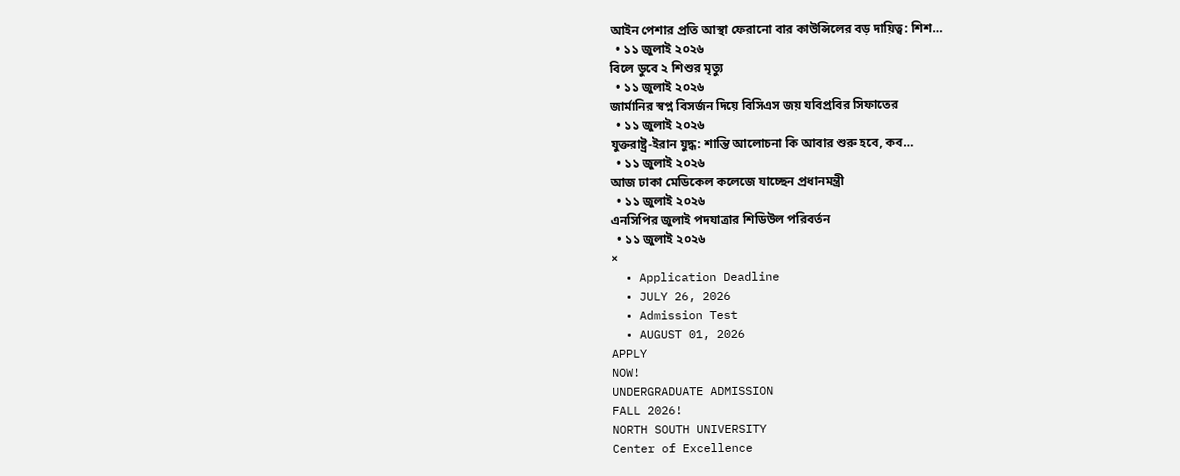আইন পেশার প্রতি আস্থা ফেরানো বার কাউন্সিলের বড় দায়িত্ব: শিশ…
  • ১১ জুলাই ২০২৬
বিলে ডুবে ২ শিশুর মৃত্যু
  • ১১ জুলাই ২০২৬
জার্মানির স্বপ্ন বিসর্জন দিয়ে বিসিএস জয় যবিপ্রবির সিফাতের
  • ১১ জুলাই ২০২৬
যুক্তরাষ্ট্র-ইরান যুদ্ধ: শান্তি আলোচনা কি আবার শুরু হবে, কব…
  • ১১ জুলাই ২০২৬
আজ ঢাকা মেডিকেল কলেজে যাচ্ছেন প্রধানমন্ত্রী
  • ১১ জুলাই ২০২৬
এনসিপির জুলাই পদযাত্রার শিডিউল পরিবর্তন
  • ১১ জুলাই ২০২৬
×
  • Application Deadline
  • JULY 26, 2026
  • Admission Test
  • AUGUST 01, 2026
APPLY
NOW!
UNDERGRADUATE ADMISSION
FALL 2026!
NORTH SOUTH UNIVERSITY
Center of Excellence